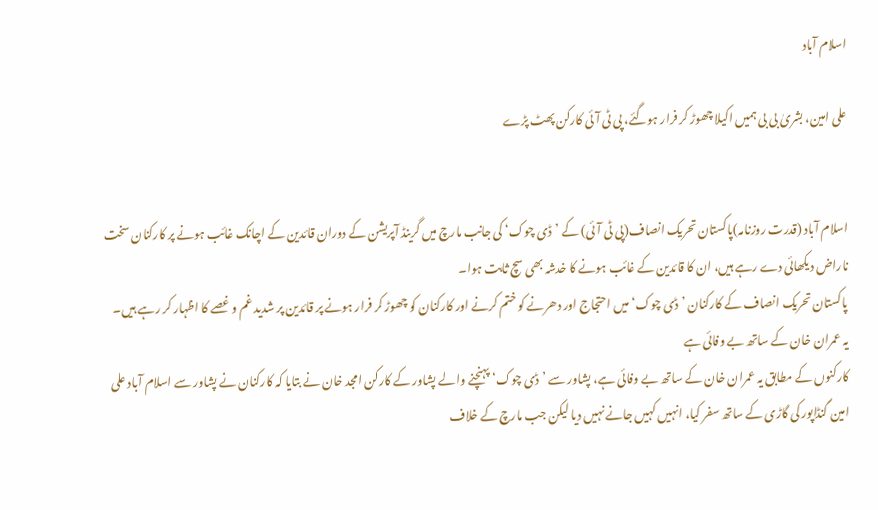اسلام آباد

علی امین، بشریٰ بی بی ہمیں اکیلا چھوڑ کر فرار ہوگئے، پی ٹی آئی کارکن پھٹ پڑے


اسلام آباد (قدرت روزنامہ)پاکستان تحریک انصاف(پی ٹی آئی) کے ’ڈی چوک‘ کی جانب مارچ میں گرینڈ آپریشن کے دوران قائدین کے اچانک غائب ہونے پر کارکنان سخت ناراض دیکھائی دے رہے ہیں، ان کا قائدین کے غائب ہونے کا خدشہ بھی سچ ثابت ہوا۔
پاکستان تحریک انصاف کے کارکنان ’ڈی چوک‘ میں احتجاج اور دھرنے کو ختم کرنے اور کارکنان کو چھوڑ کر فرار ہونے پر قائدین پر شدید غم و غصے کا اظہار کر رہے ہیں۔
یہ عمران خان کے ساتھ بے وفائی ہے
کارکنوں کے مطابق یہ عمران خان کے ساتھ بے وفائی ہے، پشاور سے ’ڈی چوک‘ پہنچنے والے پشاور کے کارکن امجد خان نے بتایا کہ کارکنان نے پشاور سے اسلام آباد علی امین گنڈاپور کی گاڑی کے ساتھ سفر کیا، انہیں کہیں جانے نہیں دیا لیکن جب مارچ کے خلاف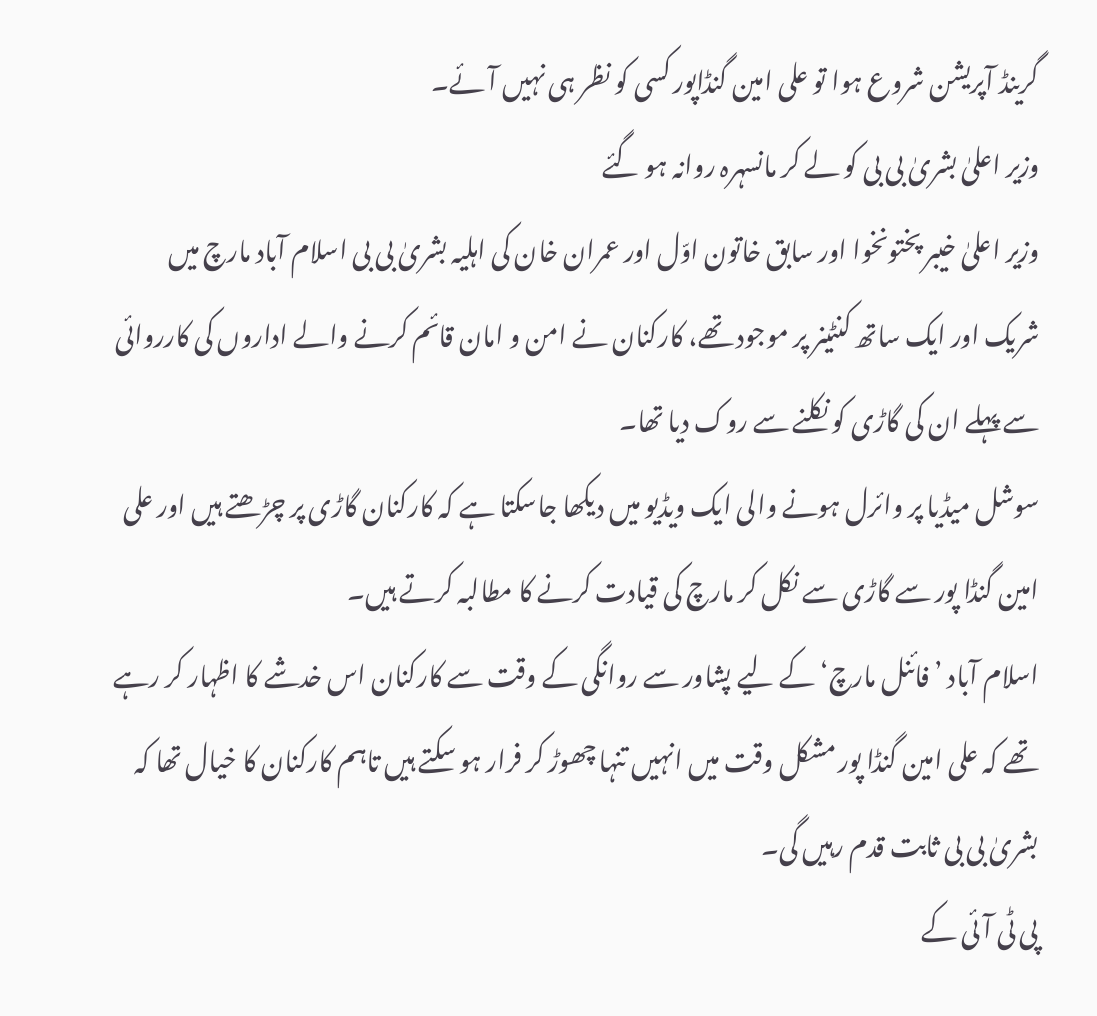گرینڈ آپریشن شروع ہوا تو علی امین گنڈاپور کسی کو نظر ہی نہیں آئے۔
وزیر اعلیٰ بشریٰ بی بی کو لے کر مانسہرہ روانہ ہو گئے
وزیر اعلیٰ خیبر پختونخوا اور سابق خاتون اوّل اور عمران خان کی اہلیہ بشریٰ بی بی اسلام آباد مارچ میں شریک اور ایک ساتھ کنٹینر پر موجود تھے، کارکنان نے امن و امان قائم کرنے والے اداروں کی کارروائی سے پہلے ان کی گاڑی کو نکلنے سے روک دیا تھا۔
سوشل میڈیا پر وائرل ہونے والی ایک ویڈیو میں دیکھا جاسکتا ہے کہ کارکنان گاڑی پر چڑھتے ہیں اور علی امین گنڈا پور سے گاڑی سے نکل کر مارچ کی قیادت کرنے کا مطالبہ کرتے ہیں۔
اسلام آباد ’فائنل مارچ‘ کے لیے پشاور سے روانگی کے وقت سے کارکنان اس خدشے کا اظہار کر رہے تھے کہ علی امین گنڈا پور مشکل وقت میں انہیں تنہا چھوڑ کر فرار ہو سکتے ہیں تاہم کارکنان کا خیال تھا کہ بشریٰ بی بی ثابت قدم رہیں گی۔
پی ٹی آئی کے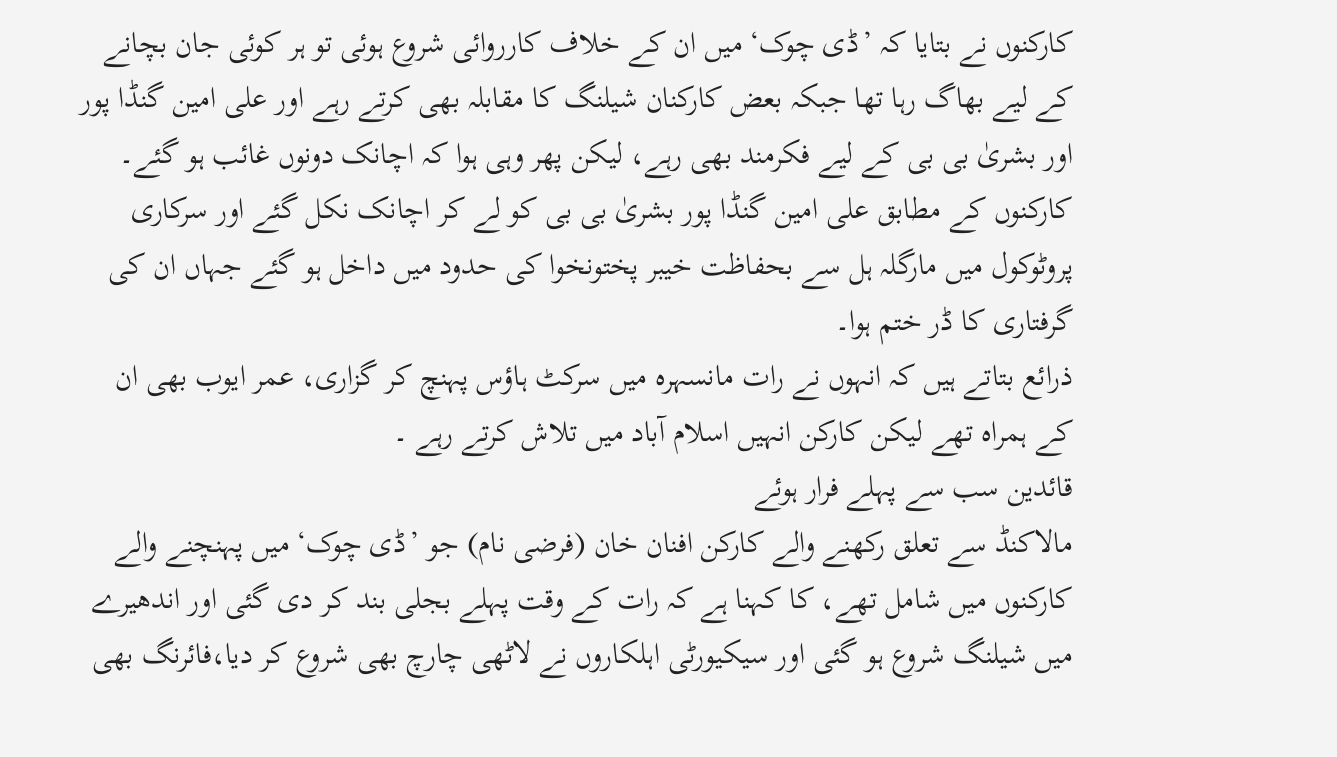کارکنوں نے بتایا کہ ’ڈی چوک‘ میں ان کے خلاف کارروائی شروع ہوئی تو ہر کوئی جان بچانے کے لیے بھاگ رہا تھا جبکہ بعض کارکنان شیلنگ کا مقابلہ بھی کرتے رہے اور علی امین گنڈا پور اور بشریٰ بی بی کے لیے فکرمند بھی رہے، لیکن پھر وہی ہوا کہ اچانک دونوں غائب ہو گئے۔
کارکنوں کے مطابق علی امین گنڈا پور بشریٰ بی بی کو لے کر اچانک نکل گئے اور سرکاری پروٹوکول میں مارگلہ ہل سے بحفاظت خیبر پختونخوا کی حدود میں داخل ہو گئے جہاں ان کی گرفتاری کا ڈر ختم ہوا۔
ذرائع بتاتے ہیں کہ انہوں نے رات مانسہرہ میں سرکٹ ہاؤس پہنچ کر گزاری، عمر ایوب بھی ان کے ہمراہ تھے لیکن کارکن انہیں اسلام آباد میں تلاش کرتے رہے ۔
قائدین سب سے پہلے فرار ہوئے
مالاکنڈ سے تعلق رکھنے والے کارکن افنان خان (فرضی نام) جو ’ڈی چوک‘ میں پہنچنے والے کارکنوں میں شامل تھے، کا کہنا ہے کہ رات کے وقت پہلے بجلی بند کر دی گئی اور اندھیرے میں شیلنگ شروع ہو گئی اور سیکیورٹی اہلکاروں نے لاٹھی چارچ بھی شروع کر دیا،فائرنگ بھی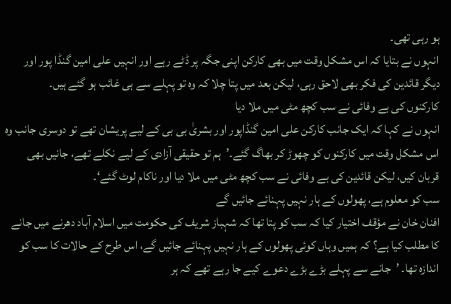ہو رہی تھی۔
انہوں نے بتایا کہ اس مشکل وقت میں بھی کارکن اپنی جگہ پر ڈٹے رہے اور انہیں علی امین گنڈا پور اور دیگر قائدین کی فکر بھی لاحق رہی، لیکن بعد میں پتا چلا کہ وہ تو پہلے سے ہی غائب ہو گئے ہیں۔
کارکنوں کی بے وفائی نے سب کچھ مٹی میں ملا دیا
انہوں نے کہا کہ ایک جانب کارکن علی امین گنڈاپور اور بشریٰ بی بی کے لیے پریشان تھے تو دوسری جانب وہ اس مشکل وقت میں کارکنوں کو چھوڑ کر بھاگ گئے۔’ہم تو حقیقی آزادی کے لیے نکلے تھے، جانیں بھی قربان کیں، لیکن قائدین کی بے وفائی نے سب کچھ مٹی میں ملا دیا اور ناکام لوٹ گئے‘۔
سب کو معلوم ہے، پھولوں کے ہار نہیں پہنائے جائیں گے
افنان خان نے مؤقف اختیار کیا کہ سب کو پتا تھا کہ شہباز شریف کی حکومت میں اسلام آباد دھرنے میں جانے کا مطلب کیا ہے؟ کہ ہمیں وہاں کوئی پھولوں کے ہار نہیں پہنائے جائیں گے، اس طرح کے حالات کا سب کو اندازہ تھا۔ ’جانے سے پہلے بڑے بڑے دعوے کیے جا رہے تھے کہ ہر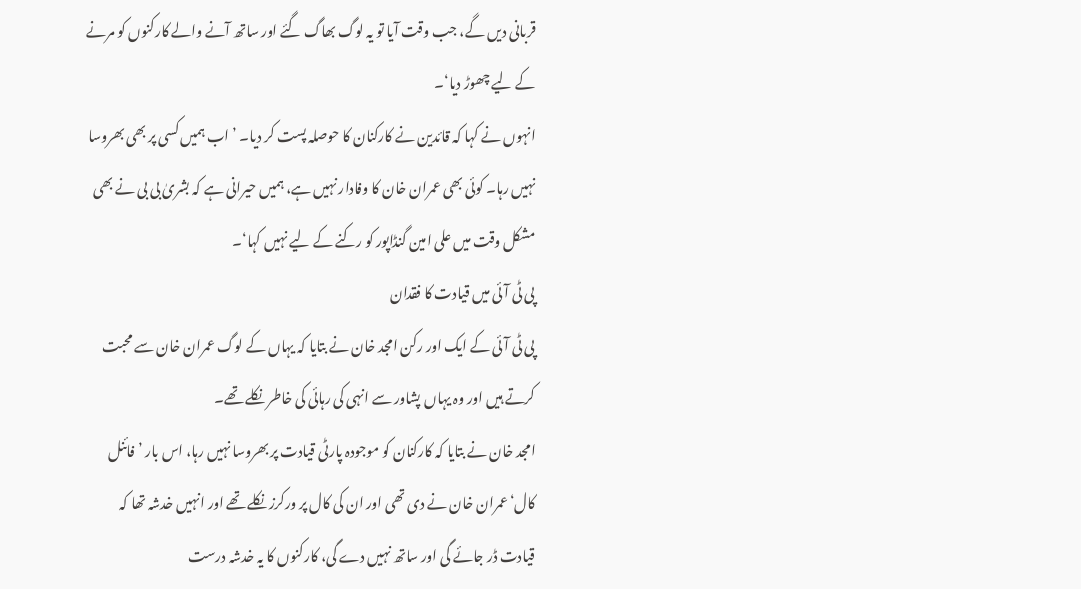قربانی دیں گے، جب وقت آیا تو یہ لوگ بھاگ گئے اور ساتھ آنے والے کارکنوں کو مرنے کے لیے چھوڑ دیا‘۔
انہوں نے کہا کہ قائدین نے کارکنان کا حوصلہ پست کر دیا۔ ’اب ہمیں کسی پر بھی بھروسا نہیں رہا۔ کوئی بھی عمران خان کا وفادار نہیں ہے، ہمیں حیرانی ہے کہ بشریٰ بی بی نے بھی مشکل وقت میں علی امین گنڈاپور کو رکنے کے لیے نہیں کہا‘۔
پی ٹی آئی میں قیادت کا فقدان
پی ٹی آئی کے ایک اور رکن امجد خان نے بتایا کہ یہاں کے لوگ عمران خان سے محبت کرتے ہیں اور وہ یہاں پشاور سے انہی کی رہائی کی خاطر نکلے تھے۔
امجد خان نے بتایا کہ کارکنان کو موجودہ پارٹی قیادت پر بھروسا نہیں رہا، اس بار ’فائنل کال‘عمران خان نے دی تھی اور ان کی کال پر ورکرز نکلے تھے اور انہیں خدشہ تھا کہ قیادت ڈر جائے گی اور ساتھ نہیں دے گی، کارکنوں کا یہ خدشہ درست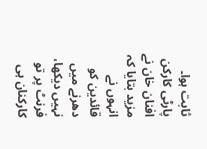ثابت ہوا۔
پارٹی کارکن افنان خان نے مزید بتایا کہ انہوں نے قائدین کو دھرنے میں نہیں دیکھا، فرنٹ پر تو کارکنان ہی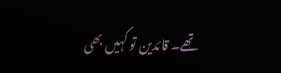تھے۔ قائدین تو کہیں بھی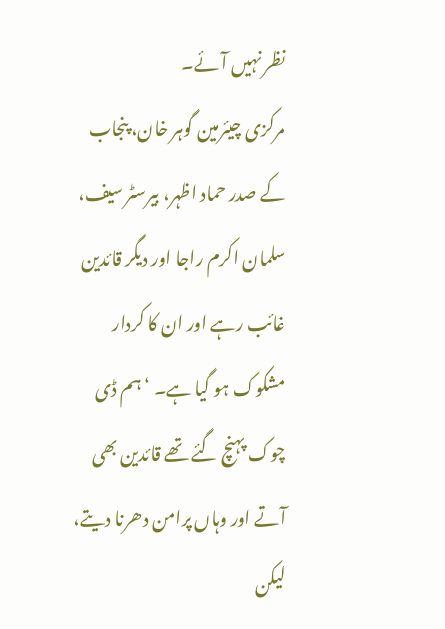نظر نہیں آئے۔
مرکزی چیئرمین گوہر خان، پنجاب کے صدر حماد اظہر، بیرسٹر سیف، سلمان اکرم راجا اور دیگر قائدین غائب رہے اور ان کا کردار مشکوک ہو گیا ہے۔ ‘ہم ڈی چوک پہنچ گئے تھے قائدین بھی آتے اور وہاں پرامن دھرنا دیتے، لیکن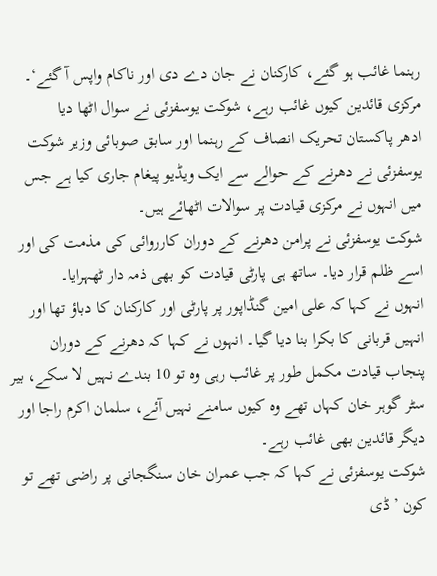رہنما غائب ہو گئے، کارکنان نے جان دے دی اور ناکام واپس آ گئے‘۔
مرکزی قائدین کیوں غائب رہے، شوکت یوسفزئی نے سوال اٹھا دیا
ادھر پاکستان تحریک انصاف کے رہنما اور سابق صوبائی وزیر شوکت یوسفزئی نے دھرنے کے حوالے سے ایک ویڈیو پیغام جاری کیا ہے جس میں انہوں نے مرکزی قیادت پر سوالات اٹھائے ہیں۔
شوکت یوسفزئی نے پرامن دھرنے کے دوران کارروائی کی مذمت کی اور اسے ظلم قرار دیا۔ ساتھ ہی پارٹی قیادت کو بھی ذمہ دار ٹھہرایا۔
انہوں نے کہا کہ علی امین گنڈاپور پر پارٹی اور کارکنان کا دباؤ تھا اور انہیں قربانی کا بکرا بنا دیا گیا۔ انہوں نے کہا کہ دھرنے کے دوران پنجاب قیادت مکمل طور پر غائب رہی وہ تو 10 بندے نہیں لا سکے، بیر سٹر گوہر خان کہاں تھے وہ کیوں سامنے نہیں آئے، سلمان اکرم راجا اور دیگر قائدین بھی غائب رہے۔
شوکت یوسفزئی نے کہا کہ جب عمران خان سنگجانی پر راضی تھے تو کون ’ڈی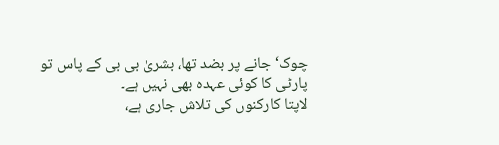چوک‘ جانے پر بضد تھا، بشریٰ بی بی کے پاس تو پارٹی کا کوئی عہدہ بھی نہیں ہے۔
لاپتا کارکنوں کی تلاش جاری ہے،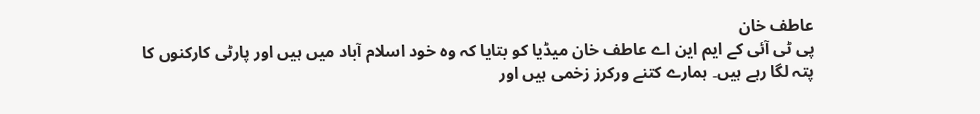عاطف خان
پی ٹی آئی کے ایم این اے عاطف خان میڈیا کو بتایا کہ وہ خود اسلام آباد میں ہیں اور پارٹی کارکنوں کا پتہ لگا رہے ہیں۔ ہمارے کتنے ورکرز زخمی ہیں اور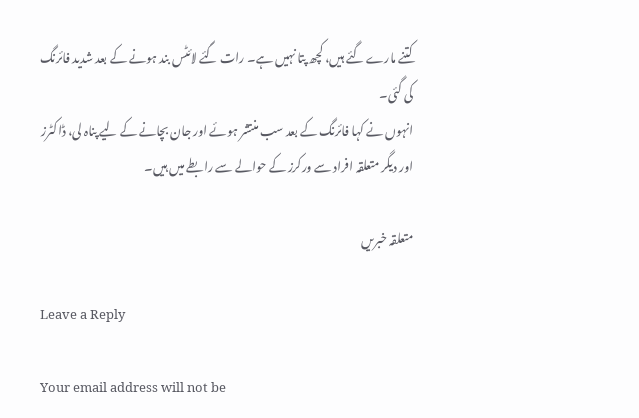کتنے مارے گئے ہیں، کچھ پتا نہیں ہے۔ رات گئے لائٹس بند ہونے کے بعد شدید فائرنگ کی گئی۔
انہوں نے کہا فائرنگ کے بعد سب منتشر ہوئے اور جان بچانے کے لیے پناہ لی، ڈاکٹرز اور دیگر متعلقہ افراد سے ورکرز کے حوالے سے رابطے میں ہیں۔

متعلقہ خبریں

Leave a Reply

Your email address will not be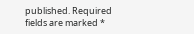published. Required fields are marked *